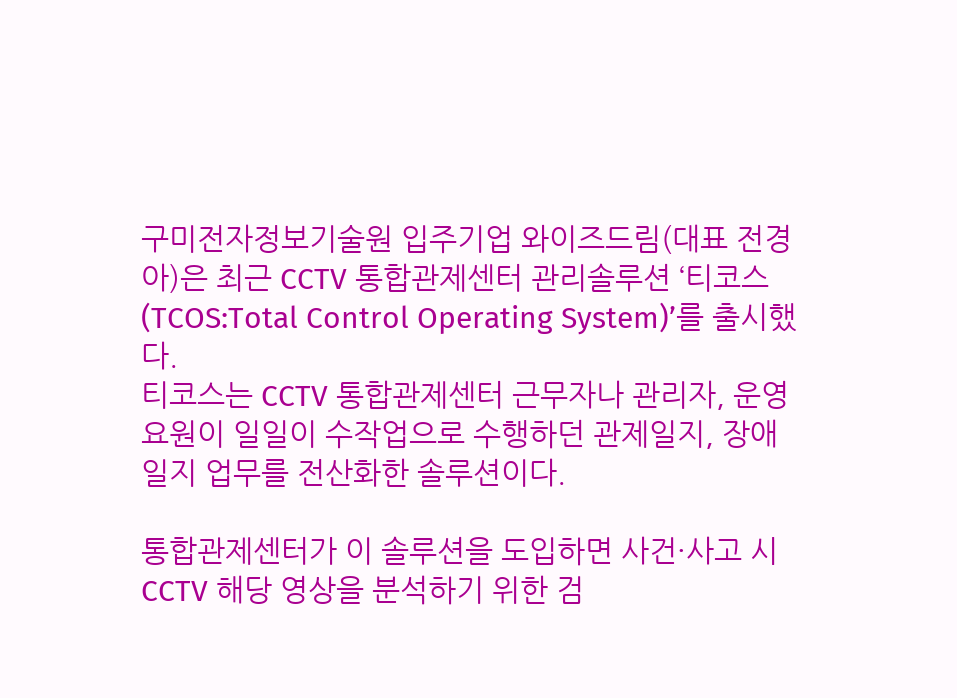구미전자정보기술원 입주기업 와이즈드림(대표 전경아)은 최근 CCTV 통합관제센터 관리솔루션 ‘티코스(TCOS:Total Control Operating System)’를 출시했다.
티코스는 CCTV 통합관제센터 근무자나 관리자, 운영요원이 일일이 수작업으로 수행하던 관제일지, 장애일지 업무를 전산화한 솔루션이다.

통합관제센터가 이 솔루션을 도입하면 사건·사고 시 CCTV 해당 영상을 분석하기 위한 검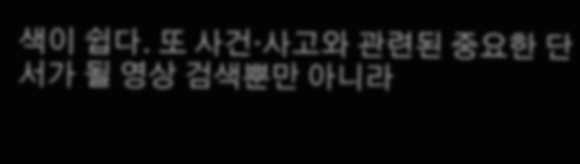색이 쉽다. 또 사건·사고와 관련된 중요한 단서가 될 영상 검색뿐만 아니라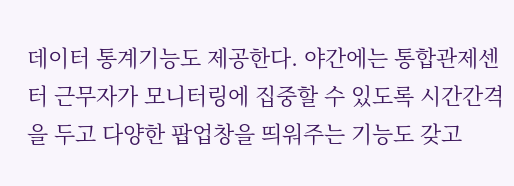데이터 통계기능도 제공한다. 야간에는 통합관제센터 근무자가 모니터링에 집중할 수 있도록 시간간격을 두고 다양한 팝업창을 띄워주는 기능도 갖고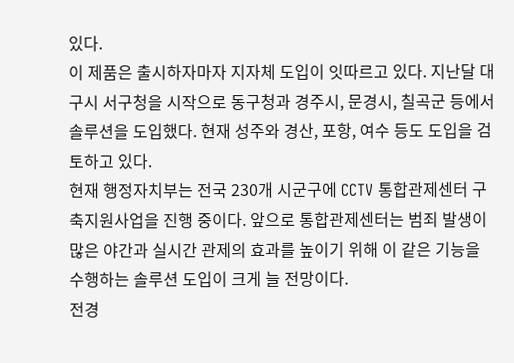있다.
이 제품은 출시하자마자 지자체 도입이 잇따르고 있다. 지난달 대구시 서구청을 시작으로 동구청과 경주시, 문경시, 칠곡군 등에서 솔루션을 도입했다. 현재 성주와 경산, 포항, 여수 등도 도입을 검토하고 있다.
현재 행정자치부는 전국 230개 시군구에 CCTV 통합관제센터 구축지원사업을 진행 중이다. 앞으로 통합관제센터는 범죄 발생이 많은 야간과 실시간 관제의 효과를 높이기 위해 이 같은 기능을 수행하는 솔루션 도입이 크게 늘 전망이다.
전경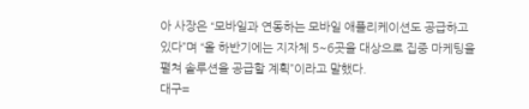아 사장은 “모바일과 연동하는 모바일 애플리케이션도 공급하고 있다”며 “올 하반기에는 지자체 5~6곳을 대상으로 집중 마케팅을 펼쳐 솔루션을 공급할 계획”이라고 말했다.
대구=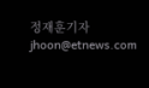정재훈기자 jhoon@etnews.com